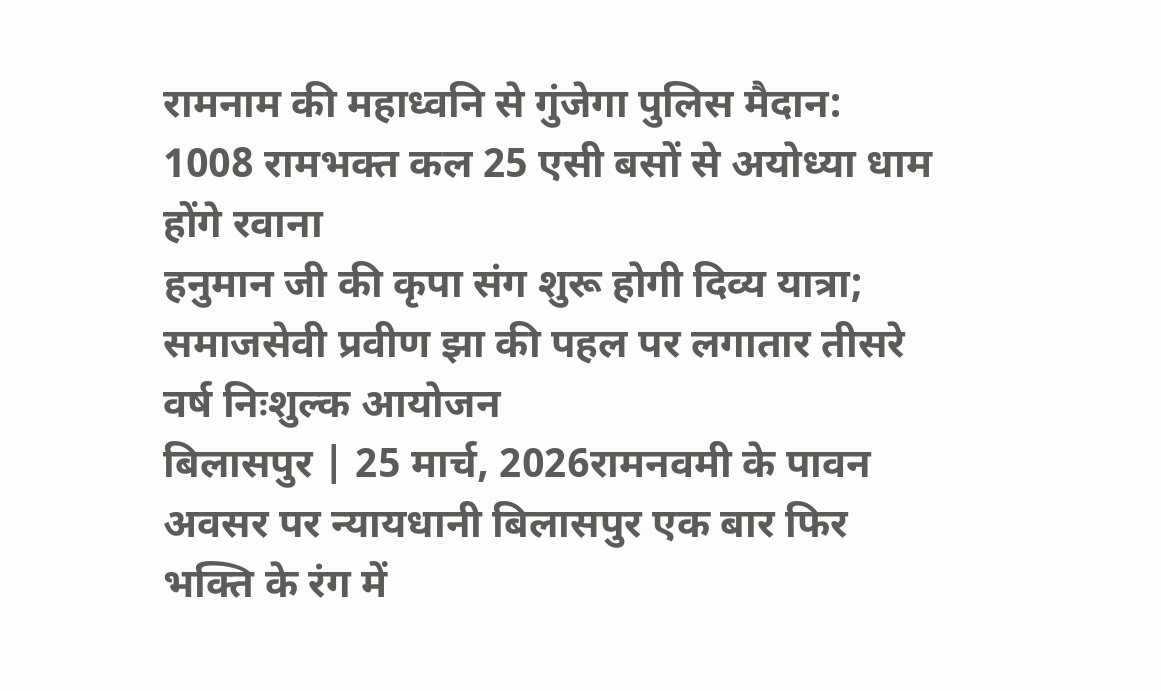रामनाम की महाध्वनि से गुंजेगा पुलिस मैदान: 1008 रामभक्त कल 25 एसी बसों से अयोध्या धाम होंगे रवाना
हनुमान जी की कृपा संग शुरू होगी दिव्य यात्रा; समाजसेवी प्रवीण झा की पहल पर लगातार तीसरे वर्ष निःशुल्क आयोजन
बिलासपुर | 25 मार्च, 2026रामनवमी के पावन अवसर पर न्यायधानी बिलासपुर एक बार फिर भक्ति के रंग में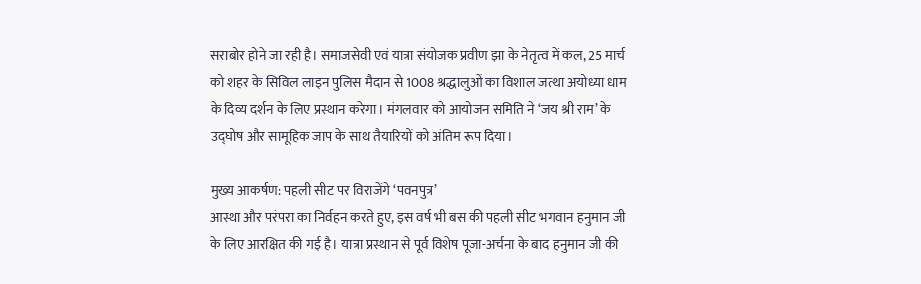सराबोर होने जा रही है। समाजसेवी एवं यात्रा संयोजक प्रवीण झा के नेतृत्व में कल, 25 मार्च को शहर के सिविल लाइन पुलिस मैदान से 1008 श्रद्धालुओं का विशाल जत्था अयोध्या धाम के दिव्य दर्शन के लिए प्रस्थान करेगा। मंगलवार को आयोजन समिति ने ‘जय श्री राम’ के उद्घोष और सामूहिक जाप के साथ तैयारियों को अंतिम रूप दिया।

मुख्य आकर्षण: पहली सीट पर विराजेंगे ‘पवनपुत्र’
आस्था और परंपरा का निर्वहन करते हुए, इस वर्ष भी बस की पहली सीट भगवान हनुमान जी के लिए आरक्षित की गई है। यात्रा प्रस्थान से पूर्व विशेष पूजा-अर्चना के बाद हनुमान जी की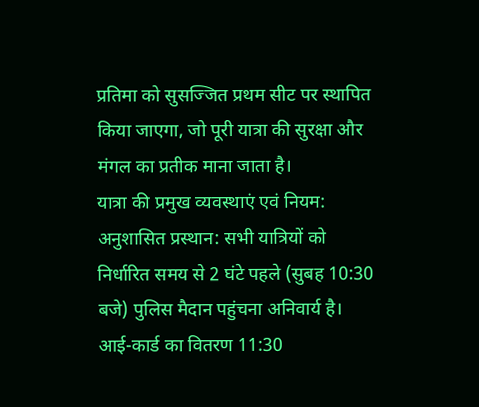प्रतिमा को सुसज्जित प्रथम सीट पर स्थापित किया जाएगा, जो पूरी यात्रा की सुरक्षा और मंगल का प्रतीक माना जाता है।
यात्रा की प्रमुख व्यवस्थाएं एवं नियम:
अनुशासित प्रस्थान: सभी यात्रियों को निर्धारित समय से 2 घंटे पहले (सुबह 10:30 बजे) पुलिस मैदान पहुंचना अनिवार्य है। आई-कार्ड का वितरण 11:30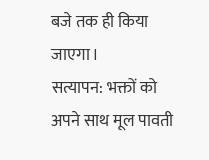बजे तक ही किया जाएगा।
सत्यापन: भक्तों को अपने साथ मूल पावती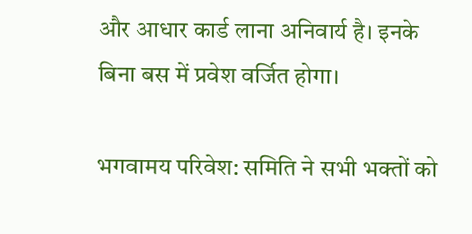और आधार कार्ड लाना अनिवार्य है। इनके बिना बस में प्रवेश वर्जित होगा।

भगवामय परिवेश: समिति ने सभी भक्तों को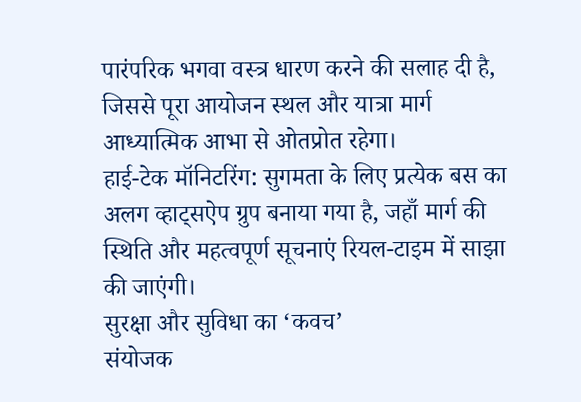पारंपरिक भगवा वस्त्र धारण करने की सलाह दी है, जिससे पूरा आयोजन स्थल और यात्रा मार्ग आध्यात्मिक आभा से ओतप्रोत रहेगा।
हाई-टेक मॉनिटरिंग: सुगमता के लिए प्रत्येक बस का अलग व्हाट्सऐप ग्रुप बनाया गया है, जहाँ मार्ग की स्थिति और महत्वपूर्ण सूचनाएं रियल-टाइम में साझा की जाएंगी।
सुरक्षा और सुविधा का ‘कवच’
संयोजक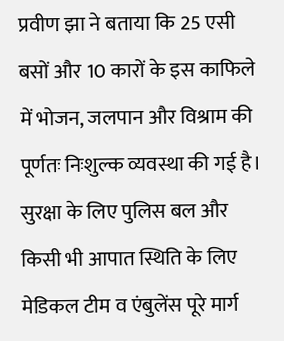प्रवीण झा ने बताया कि 25 एसी बसों और 10 कारों के इस काफिले में भोजन, जलपान और विश्राम की पूर्णतः निःशुल्क व्यवस्था की गई है। सुरक्षा के लिए पुलिस बल और किसी भी आपात स्थिति के लिए मेडिकल टीम व एंबुलेंस पूरे मार्ग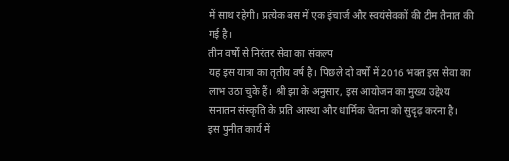में साथ रहेगी। प्रत्येक बस में एक इंचार्ज और स्वयंसेवकों की टीम तैनात की गई है।
तीन वर्षों से निरंतर सेवा का संकल्प
यह इस यात्रा का तृतीय वर्ष है। पिछले दो वर्षों में 2016 भक्त इस सेवा का लाभ उठा चुके हैं। श्री झा के अनुसार, इस आयोजन का मुख्य उद्देश्य सनातन संस्कृति के प्रति आस्था और धार्मिक चेतना को सुदृढ़ करना है।
इस पुनीत कार्य में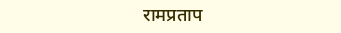रामप्रताप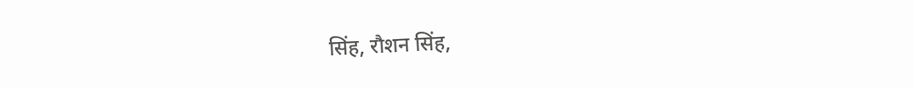सिंह, रौशन सिंह,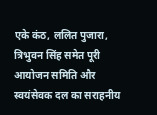एके कंठ, ललित पुजारा, त्रिभुवन सिंह समेत पूरी आयोजन समिति और स्वयंसेवक दल का सराहनीय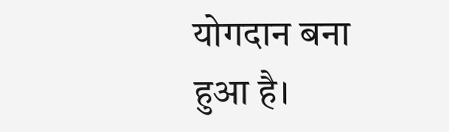योगदान बना हुआ है।